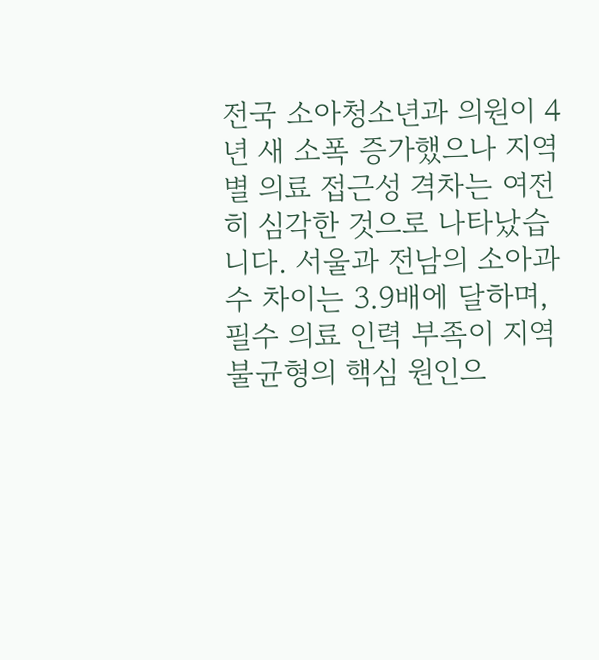전국 소아청소년과 의원이 4년 새 소폭 증가했으나 지역별 의료 접근성 격차는 여전히 심각한 것으로 나타났습니다. 서울과 전남의 소아과 수 차이는 3.9배에 달하며, 필수 의료 인력 부족이 지역 불균형의 핵심 원인으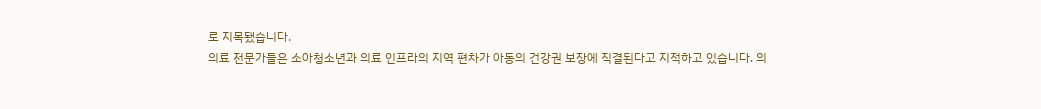로 지목됐습니다.
의료 전문가들은 소아청소년과 의료 인프라의 지역 편차가 아동의 건강권 보장에 직결된다고 지적하고 있습니다. 의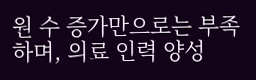원 수 증가만으로는 부족하며, 의료 인력 양성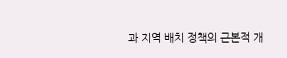과 지역 배치 정책의 근본적 개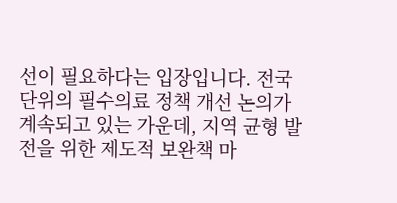선이 필요하다는 입장입니다. 전국 단위의 필수의료 정책 개선 논의가 계속되고 있는 가운데, 지역 균형 발전을 위한 제도적 보완책 마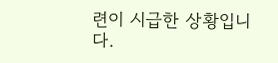련이 시급한 상황입니다.